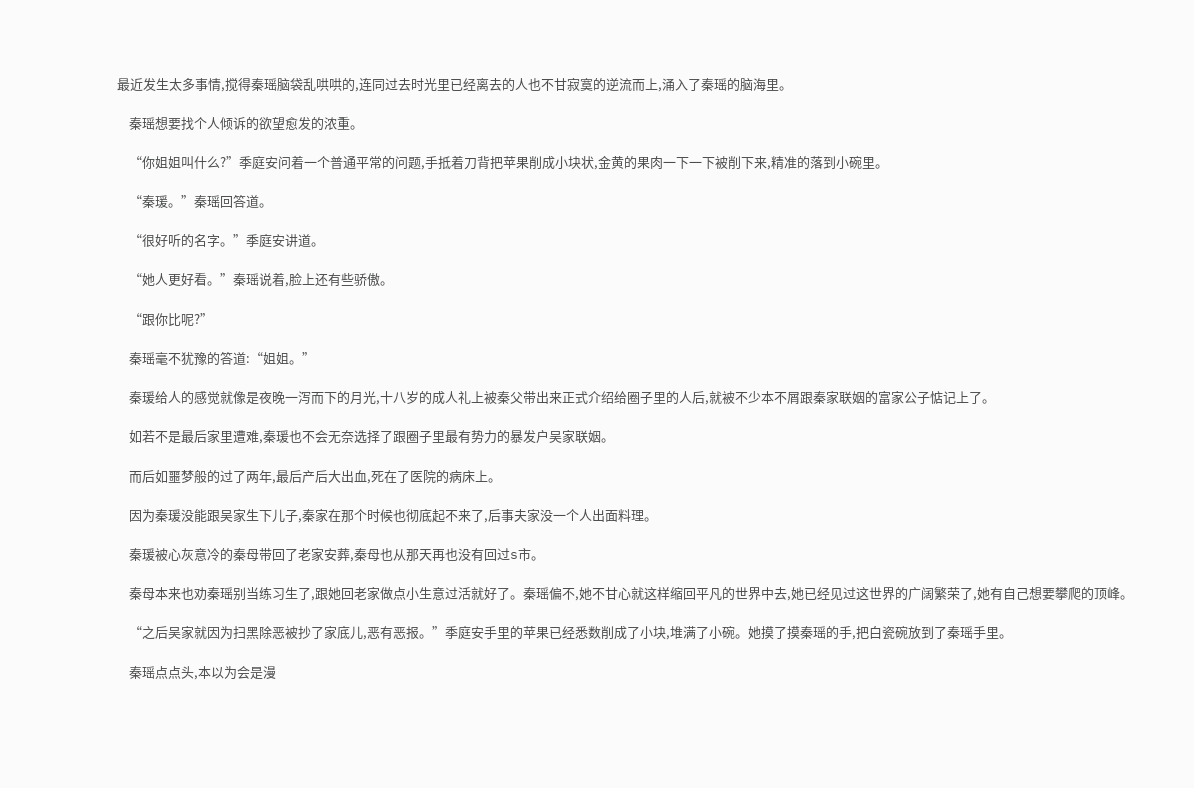最近发生太多事情,搅得秦瑶脑袋乱哄哄的,连同过去时光里已经离去的人也不甘寂寞的逆流而上,涌入了秦瑶的脑海里。

    秦瑶想要找个人倾诉的欲望愈发的浓重。

    “你姐姐叫什么?”季庭安问着一个普通平常的问题,手抵着刀背把苹果削成小块状,金黄的果肉一下一下被削下来,精准的落到小碗里。

    “秦瑗。”秦瑶回答道。

    “很好听的名字。”季庭安讲道。

    “她人更好看。”秦瑶说着,脸上还有些骄傲。

    “跟你比呢?”

    秦瑶毫不犹豫的答道:“姐姐。”

    秦瑗给人的感觉就像是夜晚一泻而下的月光,十八岁的成人礼上被秦父带出来正式介绍给圈子里的人后,就被不少本不屑跟秦家联姻的富家公子惦记上了。

    如若不是最后家里遭难,秦瑗也不会无奈选择了跟圈子里最有势力的暴发户吴家联姻。

    而后如噩梦般的过了两年,最后产后大出血,死在了医院的病床上。

    因为秦瑗没能跟吴家生下儿子,秦家在那个时候也彻底起不来了,后事夫家没一个人出面料理。

    秦瑗被心灰意冷的秦母带回了老家安葬,秦母也从那天再也没有回过s市。

    秦母本来也劝秦瑶别当练习生了,跟她回老家做点小生意过活就好了。秦瑶偏不,她不甘心就这样缩回平凡的世界中去,她已经见过这世界的广阔繁荣了,她有自己想要攀爬的顶峰。

    “之后吴家就因为扫黑除恶被抄了家底儿,恶有恶报。”季庭安手里的苹果已经悉数削成了小块,堆满了小碗。她摸了摸秦瑶的手,把白瓷碗放到了秦瑶手里。

    秦瑶点点头,本以为会是漫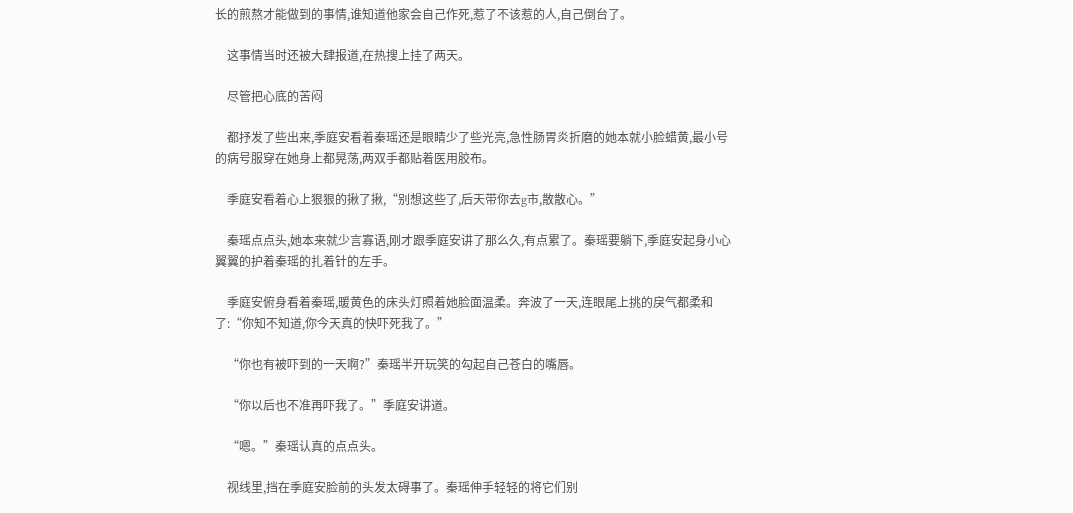长的煎熬才能做到的事情,谁知道他家会自己作死,惹了不该惹的人,自己倒台了。

    这事情当时还被大肆报道,在热搜上挂了两天。

    尽管把心底的苦闷

    都抒发了些出来,季庭安看着秦瑶还是眼睛少了些光亮,急性肠胃炎折磨的她本就小脸蜡黄,最小号的病号服穿在她身上都晃荡,两双手都贴着医用胶布。

    季庭安看着心上狠狠的揪了揪,“别想这些了,后天带你去g市,散散心。”

    秦瑶点点头,她本来就少言寡语,刚才跟季庭安讲了那么久,有点累了。秦瑶要躺下,季庭安起身小心翼翼的护着秦瑶的扎着针的左手。

    季庭安俯身看着秦瑶,暖黄色的床头灯照着她脸面温柔。奔波了一天,连眼尾上挑的戾气都柔和了:“你知不知道,你今天真的快吓死我了。”

    “你也有被吓到的一天啊?”秦瑶半开玩笑的勾起自己苍白的嘴唇。

    “你以后也不准再吓我了。”季庭安讲道。

    “嗯。”秦瑶认真的点点头。

    视线里,挡在季庭安脸前的头发太碍事了。秦瑶伸手轻轻的将它们别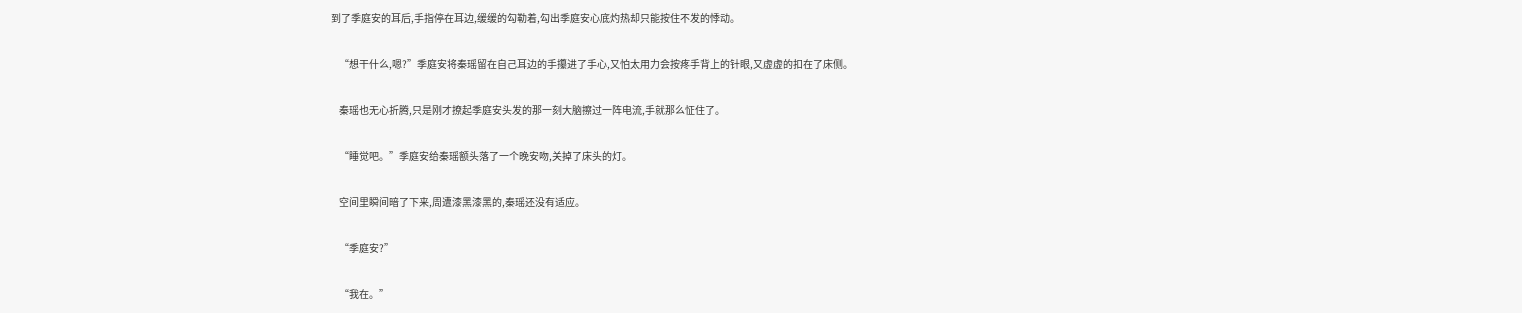到了季庭安的耳后,手指停在耳边,缓缓的勾勒着,勾出季庭安心底灼热却只能按住不发的悸动。

    “想干什么,嗯?”季庭安将秦瑶留在自己耳边的手攥进了手心,又怕太用力会按疼手背上的针眼,又虚虚的扣在了床侧。

    秦瑶也无心折腾,只是刚才撩起季庭安头发的那一刻大脑擦过一阵电流,手就那么怔住了。

    “睡觉吧。”季庭安给秦瑶额头落了一个晚安吻,关掉了床头的灯。

    空间里瞬间暗了下来,周遭漆黑漆黑的,秦瑶还没有适应。

    “季庭安?”

    “我在。”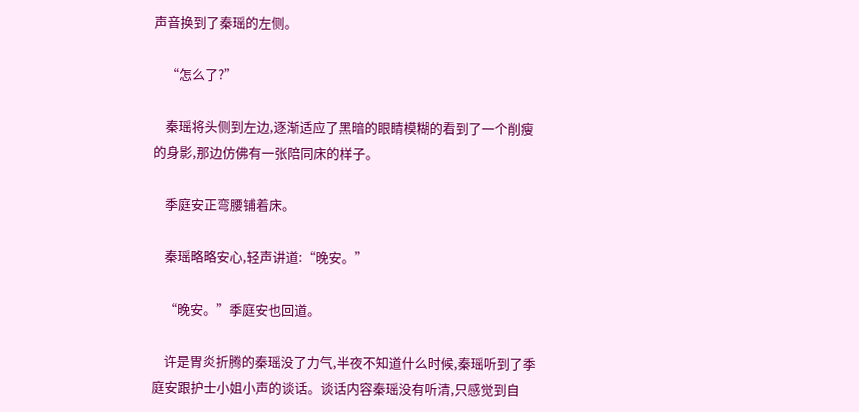声音换到了秦瑶的左侧。

    “怎么了?”

    秦瑶将头侧到左边,逐渐适应了黑暗的眼睛模糊的看到了一个削瘦的身影,那边仿佛有一张陪同床的样子。

    季庭安正弯腰铺着床。

    秦瑶略略安心,轻声讲道:“晚安。”

    “晚安。”季庭安也回道。

    许是胃炎折腾的秦瑶没了力气,半夜不知道什么时候,秦瑶听到了季庭安跟护士小姐小声的谈话。谈话内容秦瑶没有听清,只感觉到自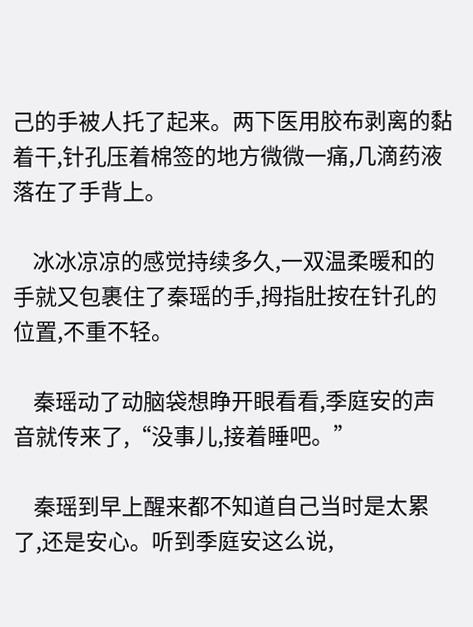己的手被人托了起来。两下医用胶布剥离的黏着干,针孔压着棉签的地方微微一痛,几滴药液落在了手背上。

    冰冰凉凉的感觉持续多久,一双温柔暖和的手就又包裹住了秦瑶的手,拇指肚按在针孔的位置,不重不轻。

    秦瑶动了动脑袋想睁开眼看看,季庭安的声音就传来了,“没事儿,接着睡吧。”

    秦瑶到早上醒来都不知道自己当时是太累了,还是安心。听到季庭安这么说,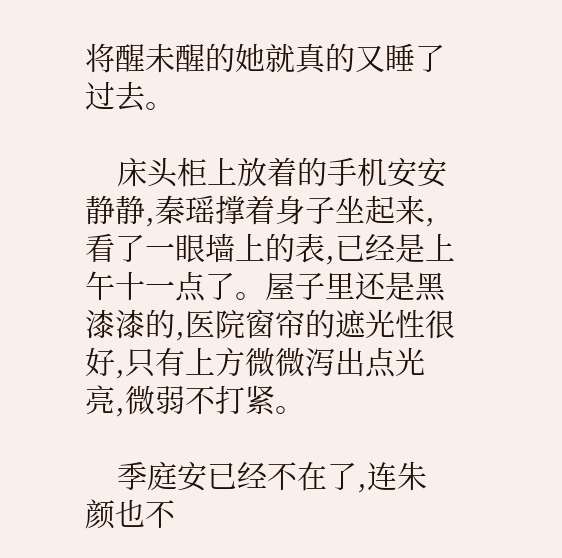将醒未醒的她就真的又睡了过去。

    床头柜上放着的手机安安静静,秦瑶撑着身子坐起来,看了一眼墙上的表,已经是上午十一点了。屋子里还是黑漆漆的,医院窗帘的遮光性很好,只有上方微微泻出点光亮,微弱不打紧。

    季庭安已经不在了,连朱颜也不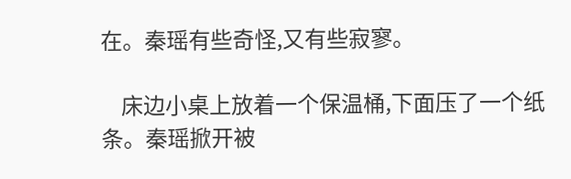在。秦瑶有些奇怪,又有些寂寥。

    床边小桌上放着一个保温桶,下面压了一个纸条。秦瑶掀开被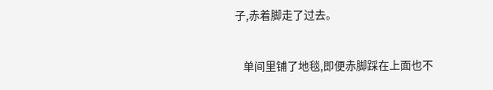子,赤着脚走了过去。

    单间里铺了地毯,即便赤脚踩在上面也不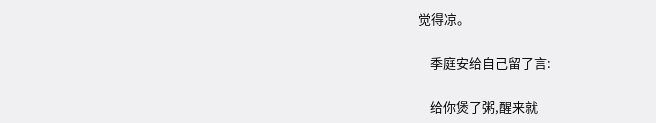觉得凉。

    季庭安给自己留了言:

    给你煲了粥,醒来就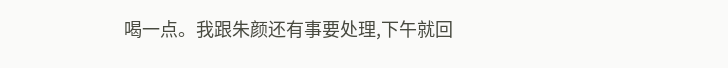喝一点。我跟朱颜还有事要处理,下午就回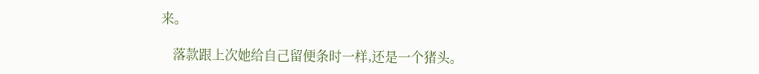来。

    落款跟上次她给自己留便条时一样,还是一个猪头。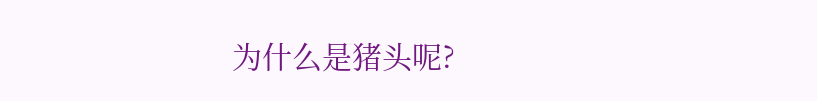为什么是猪头呢?